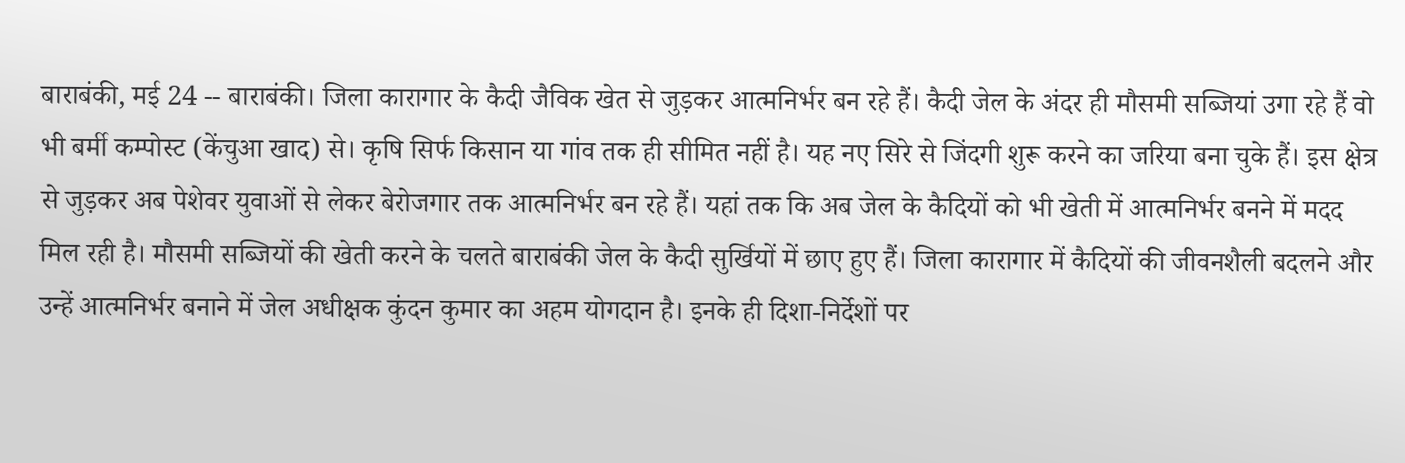बाराबंकी, मई 24 -- बाराबंकी। जिला कारागार के कैदी जैविक खेत से जुड़कर आत्मनिर्भर बन रहे हैं। कैदी जेल के अंदर ही मौसमी सब्जियां उगा रहे हैं वो भी बर्मी कम्पोस्ट (केंचुआ खाद) से। कृषि सिर्फ किसान या गांव तक ही सीमित नहीं है। यह नए सिरे से जिंदगी शुरू करने का जरिया बना चुके हैं। इस क्षेत्र से जुड़कर अब पेशेवर युवाओं से लेकर बेरोजगार तक आत्मनिर्भर बन रहे हैं। यहां तक कि अब जेल के कैदियों को भी खेती में आत्मनिर्भर बनने में मदद मिल रही है। मौसमी सब्जियों की खेती करने के चलते बाराबंकी जेल के कैदी सुर्खियों में छाए हुए हैं। जिला कारागार में कैदियों की जीवनशैली बदलने और उन्हें आत्मनिर्भर बनाने में जेल अधीक्षक कुंदन कुमार का अहम योगदान है। इनके ही दिशा-निर्देशों पर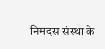निमदस संस्था के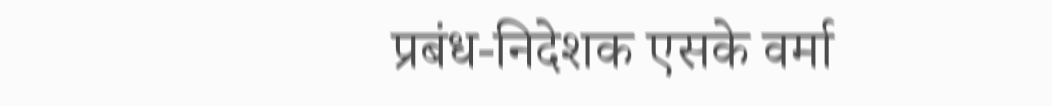प्रबंध-निदेशक एसके वर्मा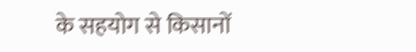के सहयोग से किसानों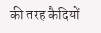की तरह कैदियों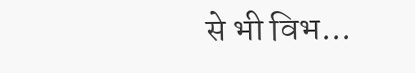से भी विभ...